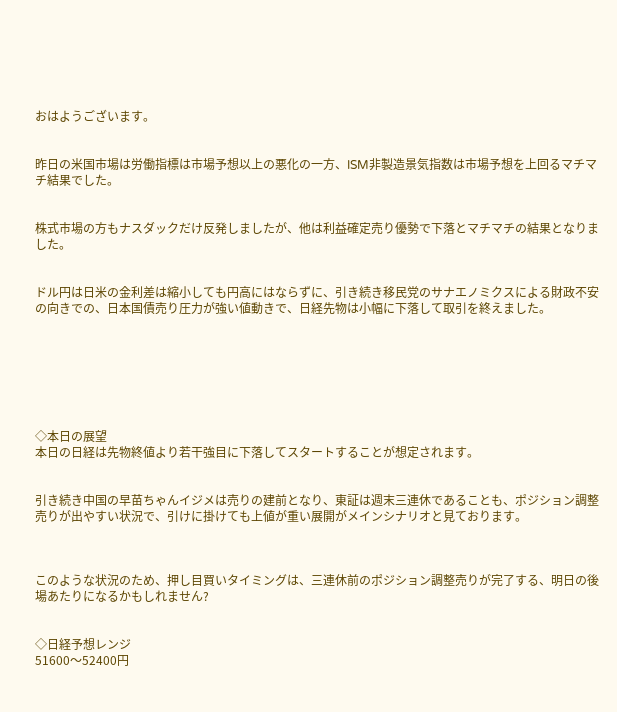おはようございます。


昨日の米国市場は労働指標は市場予想以上の悪化の一方、ISM非製造景気指数は市場予想を上回るマチマチ結果でした。


株式市場の方もナスダックだけ反発しましたが、他は利益確定売り優勢で下落とマチマチの結果となりました。


ドル円は日米の金利差は縮小しても円高にはならずに、引き続き移民党のサナエノミクスによる財政不安の向きでの、日本国債売り圧力が強い値動きで、日経先物は小幅に下落して取引を終えました。







◇本日の展望
本日の日経は先物終値より若干強目に下落してスタートすることが想定されます。


引き続き中国の早苗ちゃんイジメは売りの建前となり、東証は週末三連休であることも、ポジション調整売りが出やすい状況で、引けに掛けても上値が重い展開がメインシナリオと見ております。



このような状況のため、押し目買いタイミングは、三連休前のポジション調整売りが完了する、明日の後場あたりになるかもしれません?


◇日経予想レンジ
51600〜52400円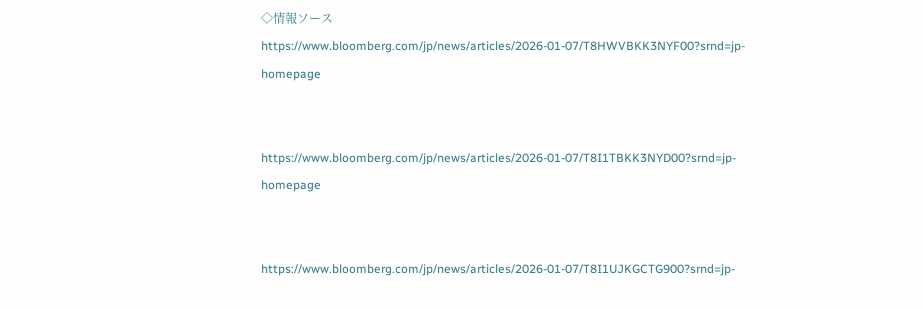◇情報ソース
https://www.bloomberg.com/jp/news/articles/2026-01-07/T8HWVBKK3NYF00?srnd=jp-homepage


https://www.bloomberg.com/jp/news/articles/2026-01-07/T8I1TBKK3NYD00?srnd=jp-homepage


https://www.bloomberg.com/jp/news/articles/2026-01-07/T8I1UJKGCTG900?srnd=jp-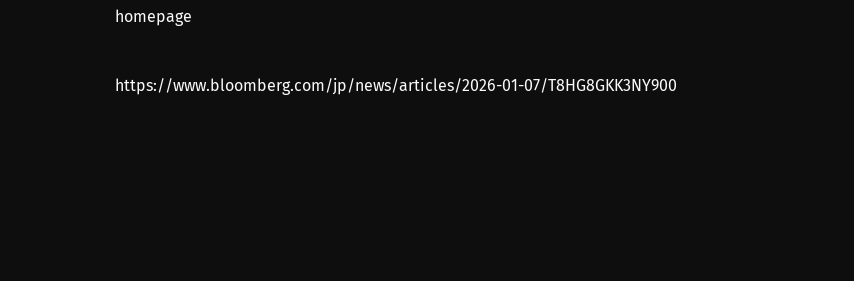homepage


https://www.bloomberg.com/jp/news/articles/2026-01-07/T8HG8GKK3NY900